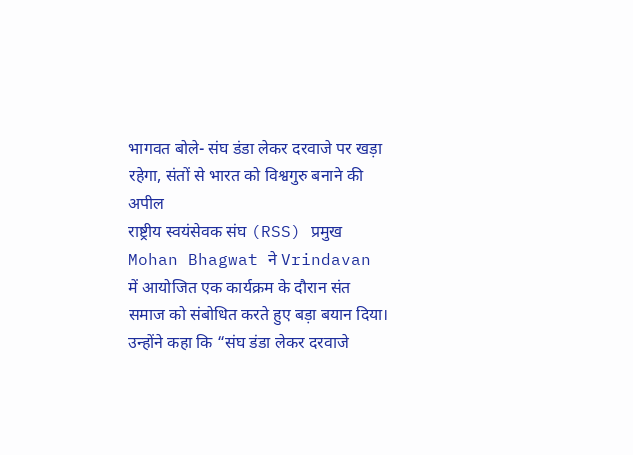भागवत बोले- संघ डंडा लेकर दरवाजे पर खड़ा रहेगा, संतों से भारत को विश्वगुरु बनाने की अपील
राष्ट्रीय स्वयंसेवक संघ (RSS) प्रमुख Mohan Bhagwat ने Vrindavan में आयोजित एक कार्यक्रम के दौरान संत समाज को संबोधित करते हुए बड़ा बयान दिया। उन्होंने कहा कि “संघ डंडा लेकर दरवाजे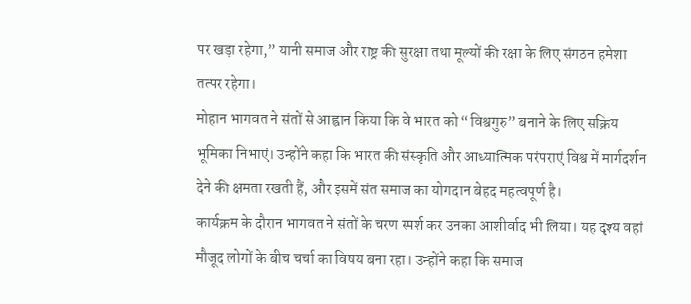पर खड़ा रहेगा,” यानी समाज और राष्ट्र की सुरक्षा तथा मूल्यों की रक्षा के लिए संगठन हमेशा तत्पर रहेगा।
मोहान भागवत ने संतों से आह्वान किया कि वे भारत को “विश्वगुरु” बनाने के लिए सक्रिय भूमिका निभाएं। उन्होंने कहा कि भारत की संस्कृति और आध्यात्मिक परंपराएं विश्व में मार्गदर्शन देने की क्षमता रखती हैं, और इसमें संत समाज का योगदान बेहद महत्वपूर्ण है।
कार्यक्रम के दौरान भागवत ने संतों के चरण स्पर्श कर उनका आशीर्वाद भी लिया। यह दृश्य वहां मौजूद लोगों के बीच चर्चा का विषय बना रहा। उन्होंने कहा कि समाज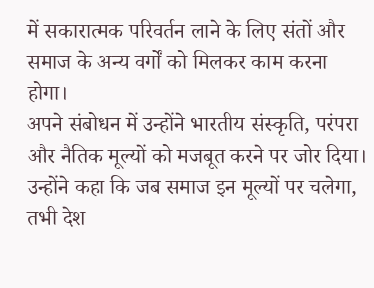में सकारात्मक परिवर्तन लाने के लिए संतों और समाज के अन्य वर्गों को मिलकर काम करना होगा।
अपने संबोधन में उन्होंने भारतीय संस्कृति, परंपरा और नैतिक मूल्यों को मजबूत करने पर जोर दिया। उन्होंने कहा कि जब समाज इन मूल्यों पर चलेगा, तभी देश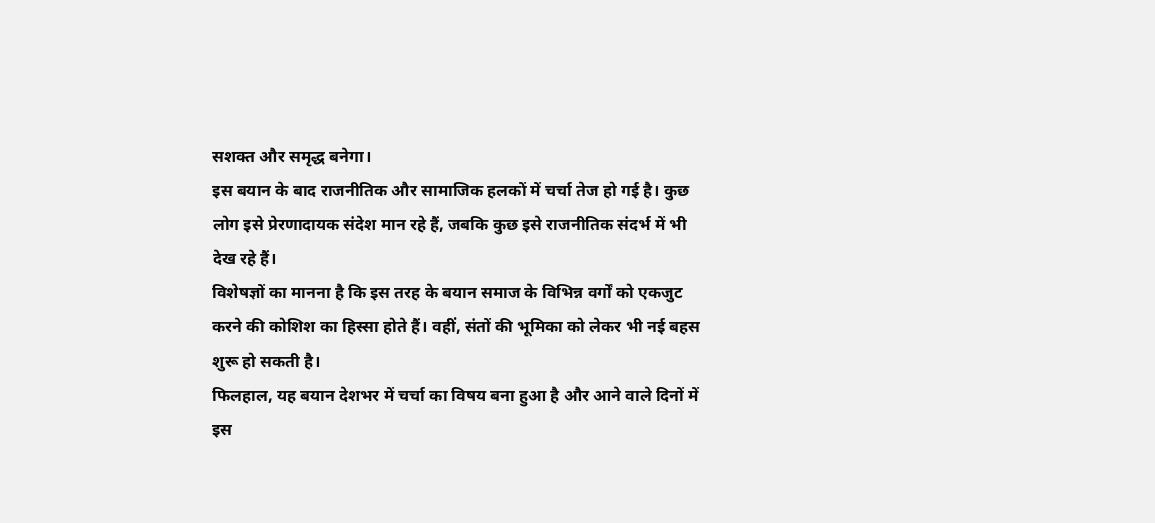सशक्त और समृद्ध बनेगा।
इस बयान के बाद राजनीतिक और सामाजिक हलकों में चर्चा तेज हो गई है। कुछ लोग इसे प्रेरणादायक संदेश मान रहे हैं, जबकि कुछ इसे राजनीतिक संदर्भ में भी देख रहे हैं।
विशेषज्ञों का मानना है कि इस तरह के बयान समाज के विभिन्न वर्गों को एकजुट करने की कोशिश का हिस्सा होते हैं। वहीं, संतों की भूमिका को लेकर भी नई बहस शुरू हो सकती है।
फिलहाल, यह बयान देशभर में चर्चा का विषय बना हुआ है और आने वाले दिनों में इस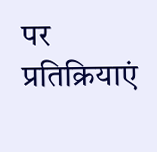पर प्रतिक्रियाएं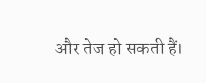और तेज हो सकती हैं।